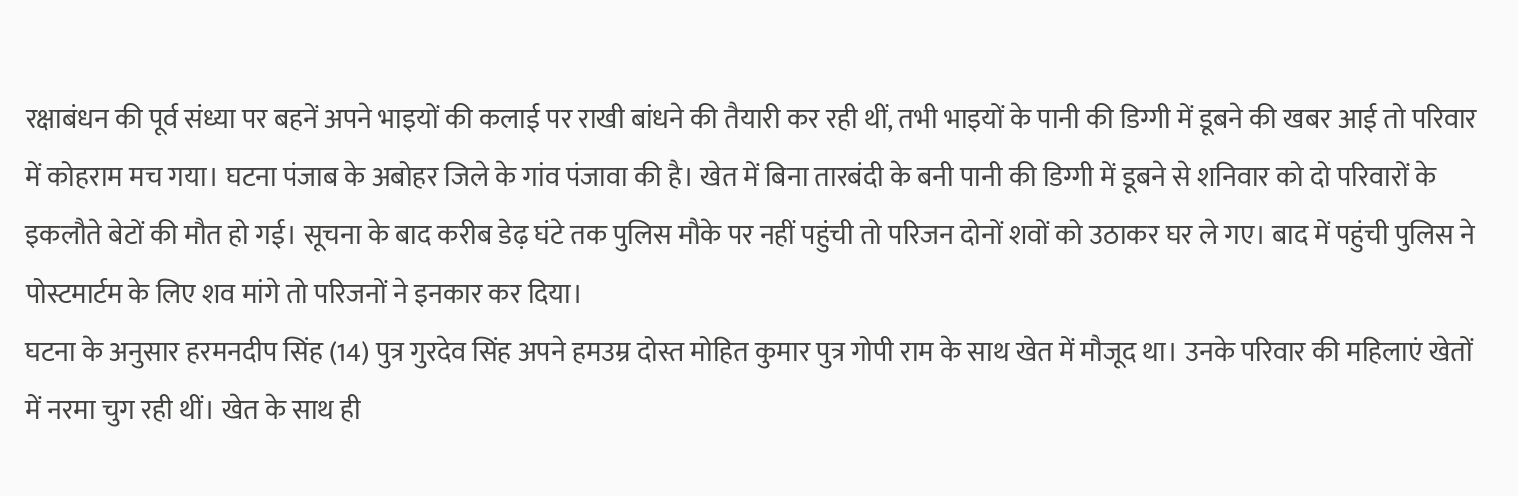रक्षाबंधन की पूर्व संध्या पर बहनें अपने भाइयों की कलाई पर राखी बांधने की तैयारी कर रही थीं, तभी भाइयों के पानी की डिग्गी में डूबने की खबर आई तो परिवार में कोहराम मच गया। घटना पंजाब के अबोहर जिले के गांव पंजावा की है। खेत में बिना तारबंदी के बनी पानी की डिग्गी में डूबने से शनिवार को दो परिवारों के इकलौते बेटों की मौत हो गई। सूचना के बाद करीब डेढ़ घंटे तक पुलिस मौके पर नहीं पहुंची तो परिजन दोनों शवों को उठाकर घर ले गए। बाद में पहुंची पुलिस ने पोस्टमार्टम के लिए शव मांगे तो परिजनों ने इनकार कर दिया।
घटना के अनुसार हरमनदीप सिंह (14) पुत्र गुरदेव सिंह अपने हमउम्र दोस्त मोहित कुमार पुत्र गोपी राम के साथ खेत में मौजूद था। उनके परिवार की महिलाएं खेतों में नरमा चुग रही थीं। खेत के साथ ही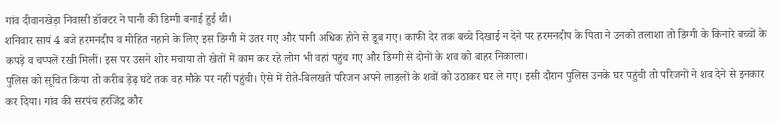गांव दीवानखेड़ा निवासी डॉक्टर ने पानी की डिग्गी बनाई हुई थी।
शनिवार सायं 4 बजे हरमनदीप व मोहित नहाने के लिए इस डिग्गी में उतर गए और पानी अधिक होने से डूब गए। काफी देर तक बच्चे दिखाई न देने पर हरमनदीप के पिता ने उनको तलाशा तो डिग्गी के किनारे बच्चों के कपड़े व चप्पलें रखी मिलीं। इस पर उसने शोर मचाया तो खेतों में काम कर रहे लोग भी वहां पहुंच गए और डिग्गी से दोनों के शव को बाहर निकाला।
पुलिस को सूचित किया तो करीब ड़ेढ़ घंटे तक वह मौके पर नहीं पहुंची। ऐसे में रोते-बिलखते परिजन अपने लाड़लों के शवों को उठाकर घर ले गए। इसी दौरान पुलिस उनके घर पहुंची तो परिजनों ने शव देने से इनकार कर दिया। गांव की सरपंच हरजिंद्र कौर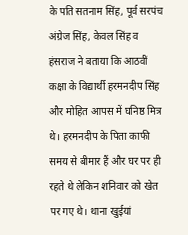के पति सतनाम सिंह, पूर्व सरपंच अंग्रेज सिंह, केवल सिंह व हंसराज ने बताया कि आठवीं कक्षा के विद्यार्थी हरमनदीप सिंह और मोहित आपस में घनिष्ठ मित्र थे। हरमनदीप के पिता काफी समय से बीमार हैं और घर पर ही रहते थे लेकिन शनिवार को खेत पर गए थे। थाना खुईयां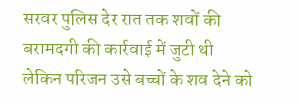सरवर पुलिस देर रात तक शवों की बरामदगी की कार्रवाई में जुटी थी लेकिन परिजन उसे बच्चों के शव देने को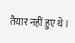तैयार नहीं हुए थे।